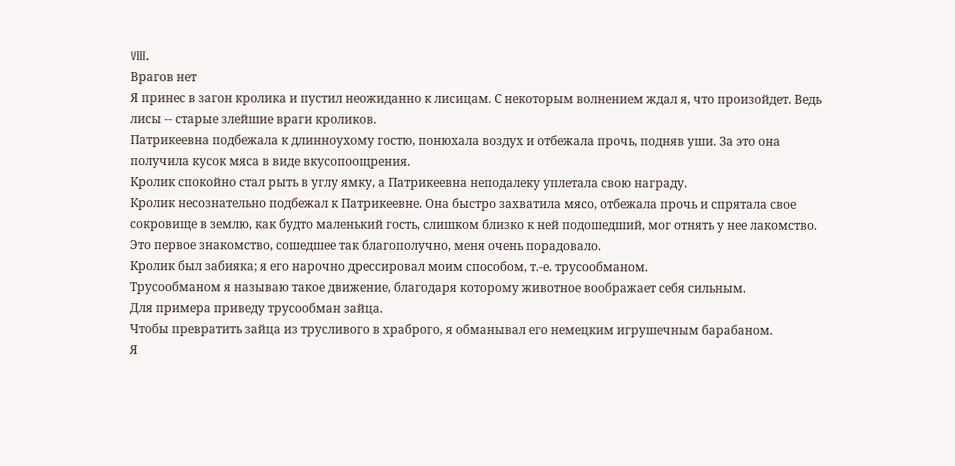VIII.
Врагов нет
Я принес в загон кролика и пустил неожиданно к лисицам. С некоторым волнением ждал я, что произойдет. Ведь лисы -- старые злейшие враги кроликов.
Патрикеевна подбежала к длинноухому гостю, понюхала воздух и отбежала прочь, подняв уши. За это она получила кусок мяса в виде вкусопоощрения.
Кролик спокойно стал рыть в углу ямку, а Патрикеевна неподалеку уплетала свою награду.
Кролик несознательно подбежал к Патрикеевне. Она быстро захватила мясо, отбежала прочь и спрятала свое сокровище в землю, как будто маленький гость, слишком близко к ней подошедший, мог отнять у нее лакомство.
Это первое знакомство, сошедшее так благополучно, меня очень порадовало.
Кролик был забияка; я его нарочно дрессировал моим способом, т.-е. трусообманом.
Трусообманом я называю такое движение, благодаря которому животное воображает себя сильным.
Для примера приведу трусообман зайца.
Чтобы превратить зайца из трусливого в храброго, я обманывал его немецким игрушечным барабаном.
Я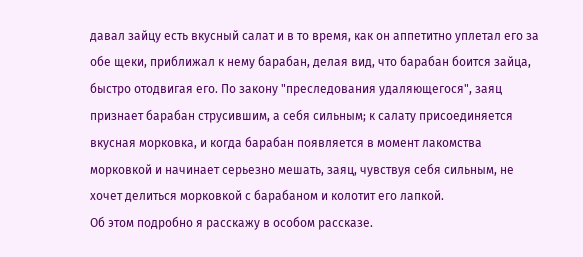давал зайцу есть вкусный салат и в то время, как он аппетитно уплетал его за обе щеки, приближал к нему барабан, делая вид, что барабан боится зайца, быстро отодвигая его. По закону "преследования удаляющегося", заяц признает барабан струсившим, а себя сильным; к салату присоединяется вкусная морковка, и когда барабан появляется в момент лакомства морковкой и начинает серьезно мешать, заяц, чувствуя себя сильным, не хочет делиться морковкой с барабаном и колотит его лапкой.
Об этом подробно я расскажу в особом рассказе.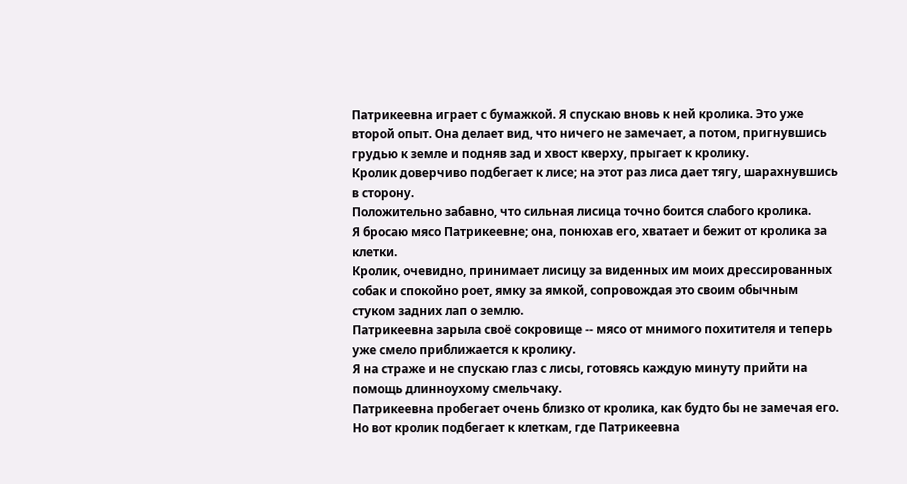Патрикеевна играет с бумажкой. Я спускаю вновь к ней кролика. Это уже второй опыт. Она делает вид, что ничего не замечает, а потом, пригнувшись грудью к земле и подняв зад и хвост кверху, прыгает к кролику.
Кролик доверчиво подбегает к лисе; на этот раз лиса дает тягу, шарахнувшись в сторону.
Положительно забавно, что сильная лисица точно боится слабого кролика.
Я бросаю мясо Патрикеевне; она, понюхав его, хватает и бежит от кролика за клетки.
Кролик, очевидно, принимает лисицу за виденных им моих дрессированных собак и спокойно роет, ямку за ямкой, сопровождая это своим обычным стуком задних лап о землю.
Патрикеевна зарыла своё сокровище -- мясо от мнимого похитителя и теперь уже смело приближается к кролику.
Я на страже и не спускаю глаз с лисы, готовясь каждую минуту прийти на помощь длинноухому смельчаку.
Патрикеевна пробегает очень близко от кролика, как будто бы не замечая его. Но вот кролик подбегает к клеткам, где Патрикеевна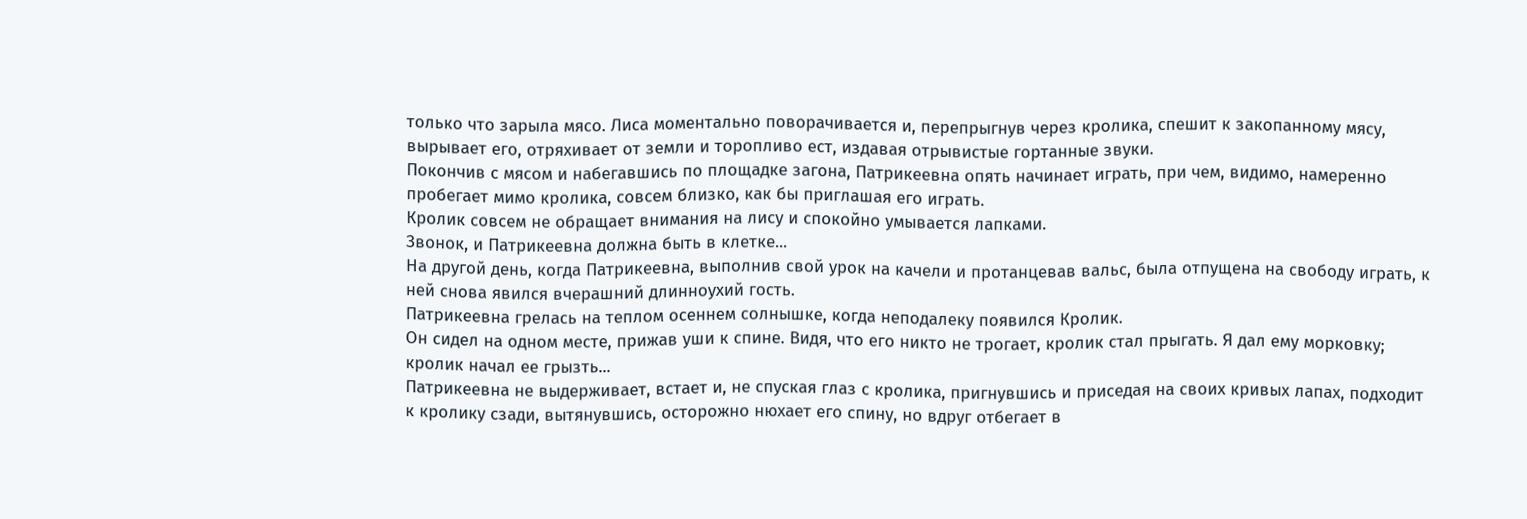только что зарыла мясо. Лиса моментально поворачивается и, перепрыгнув через кролика, спешит к закопанному мясу, вырывает его, отряхивает от земли и торопливо ест, издавая отрывистые гортанные звуки.
Покончив с мясом и набегавшись по площадке загона, Патрикеевна опять начинает играть, при чем, видимо, намеренно пробегает мимо кролика, совсем близко, как бы приглашая его играть.
Кролик совсем не обращает внимания на лису и спокойно умывается лапками.
Звонок, и Патрикеевна должна быть в клетке...
На другой день, когда Патрикеевна, выполнив свой урок на качели и протанцевав вальс, была отпущена на свободу играть, к ней снова явился вчерашний длинноухий гость.
Патрикеевна грелась на теплом осеннем солнышке, когда неподалеку появился Кролик.
Он сидел на одном месте, прижав уши к спине. Видя, что его никто не трогает, кролик стал прыгать. Я дал ему морковку; кролик начал ее грызть...
Патрикеевна не выдерживает, встает и, не спуская глаз с кролика, пригнувшись и приседая на своих кривых лапах, подходит к кролику сзади, вытянувшись, осторожно нюхает его спину, но вдруг отбегает в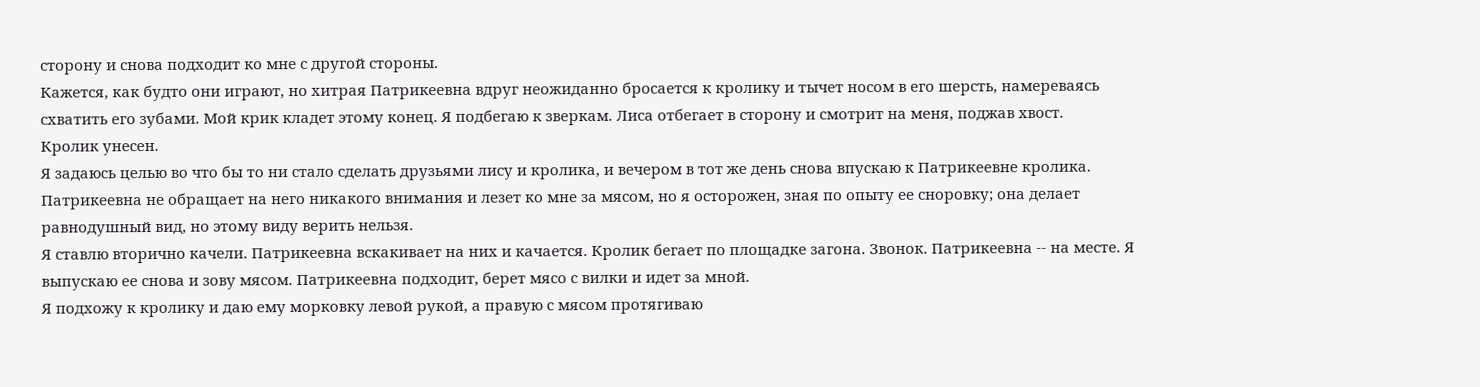сторону и снова подходит ко мне с другой стороны.
Кажется, как будто они играют, но хитрая Патрикеевна вдруг неожиданно бросается к кролику и тычет носом в его шерсть, намереваясь схватить его зубами. Мой крик кладет этому конец. Я подбегаю к зверкам. Лиса отбегает в сторону и смотрит на меня, поджав хвост.
Кролик унесен.
Я задаюсь целью во что бы то ни стало сделать друзьями лису и кролика, и вечером в тот же день снова впускаю к Патрикеевне кролика. Патрикеевна не обращает на него никакого внимания и лезет ко мне за мясом, но я осторожен, зная по опыту ее сноровку; она делает равнодушный вид, но этому виду верить нельзя.
Я ставлю вторично качели. Патрикеевна вскакивает на них и качается. Кролик бегает по площадке загона. Звонок. Патрикеевна -- на месте. Я выпускаю ее снова и зову мясом. Патрикеевна подходит, берет мясо с вилки и идет за мной.
Я подхожу к кролику и даю ему морковку левой рукой, а правую с мясом протягиваю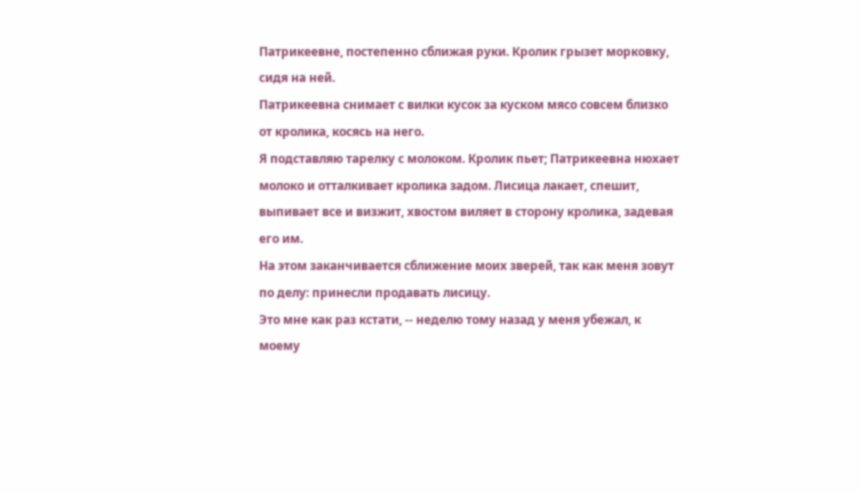Патрикеевне, постепенно сближая руки. Кролик грызет морковку, сидя на ней.
Патрикеевна снимает с вилки кусок за куском мясо совсем близко от кролика, косясь на него.
Я подставляю тарелку с молоком. Кролик пьет; Патрикеевна нюхает молоко и отталкивает кролика задом. Лисица лакает, спешит, выпивает все и визжит, хвостом виляет в сторону кролика, задевая его им.
На этом заканчивается сближение моих зверей, так как меня зовут по делу: принесли продавать лисицу.
Это мне как раз кстати, -- неделю тому назад у меня убежал, к моему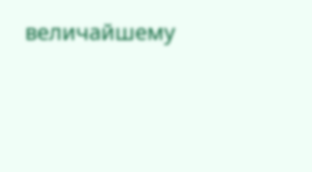величайшему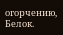огорчению, Белок.